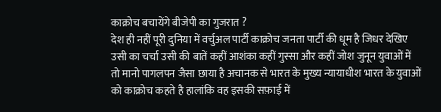काक्रोच बचायेंगे बीजेपी का गुजरात ?
देश ही नहीं पूरी दुनिया में वर्चुअल पार्टी काक्रोच जनता पार्टी की धूम है जिधर देखिए उसी का चर्चा उसी की बातें कहीं आशंका कहीं गुस्सा और कहीं जोश जुनून युवाओं में तो मानो पागलपन जैसा छाया है अचानक से भारत के मुख्य न्यायाधीश भारत के युवाओं को काक्रोच कहते है हालांकि वह इसकी सफ़ाई में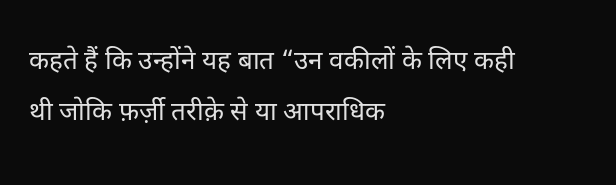कहते हैं कि उन्होंने यह बात “उन वकीलों के लिए कही थी जोकि फ़र्ज़ी तरीक़े से या आपराधिक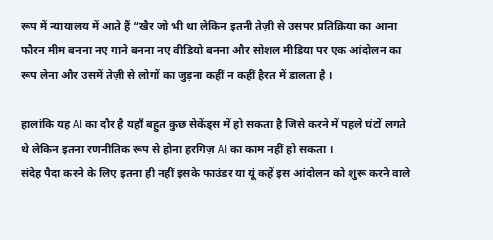रूप में न्यायालय में आते हैं “खैर जो भी था लेकिन इतनी तेज़ी से उसपर प्रतिक्रिया का आना फौरन मीम बनना नए गाने बनना नए वीडियो बनना और सोशल मीडिया पर एक आंदोलन का रूप लेना और उसमें तेज़ी से लोगों का जुड़ना कहीं न कहीं हैरत में डालता है ।

हालांकि यह AI का दौर है यहाँ बहुत कुछ सेकेंड्स में हो सकता है जिसे करने में पहले घंटों लगते थे लेकिन इतना रणनीतिक रूप से होना हरगिज़ AI का काम नहीं हो सकता ।
संदेह पैदा करने के लिए इतना ही नहीं इसके फाउंडर या यूं कहें इस आंदोलन को शुरू करने वाले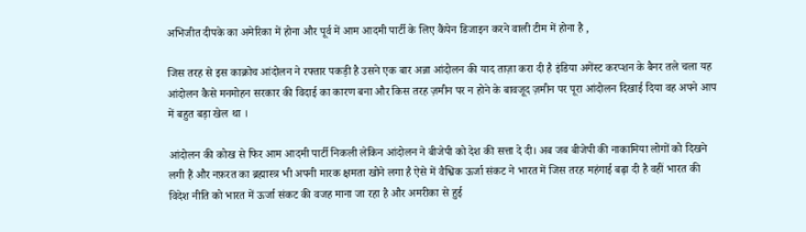अभिजीत दीपके का अमेरिका में होना और पूर्व में आम आदमी पार्टी के लिए कैंपेन डिजाइन करने वाली टीम में होना है ,

जिस तरह से इस काक्रोच आंदोलन ने रफ्तार पकड़ी है उसने एक बार अन्ना आंदोलन की याद ताज़ा करा दी है इंडिया अगेंस्ट करप्शन के बैनर तले चला यह आंदोलन कैसे मनमोहन सरकार की विदाई का कारण बना और किस तरह ज़मीन पर न होने के बावजूद ज़मीन पर पूरा आंदोलन दिखाई दिया वह अपने आप में बहुत बड़ा खेल था ।

आंदोलन की कोख से फिर आम आदमी पार्टी निकली लेकिन आंदोलन ने बीजेपी को देश की सत्ता दे दी। अब जब बीजेपी की नाकामिया लोगों को दिखने लगी हैं और नफ़रत का ब्रह्मास्त्र भी अपनी मारक क्षमता खोने लगा है ऐसे में वैश्विक ऊर्जा संकट ने भारत में जिस तरह महंगाई बढ़ा दी है वहीं भारत की विदेश नीति को भारत में ऊर्जा संकट की वजह माना जा रहा है और अमरीका से हुई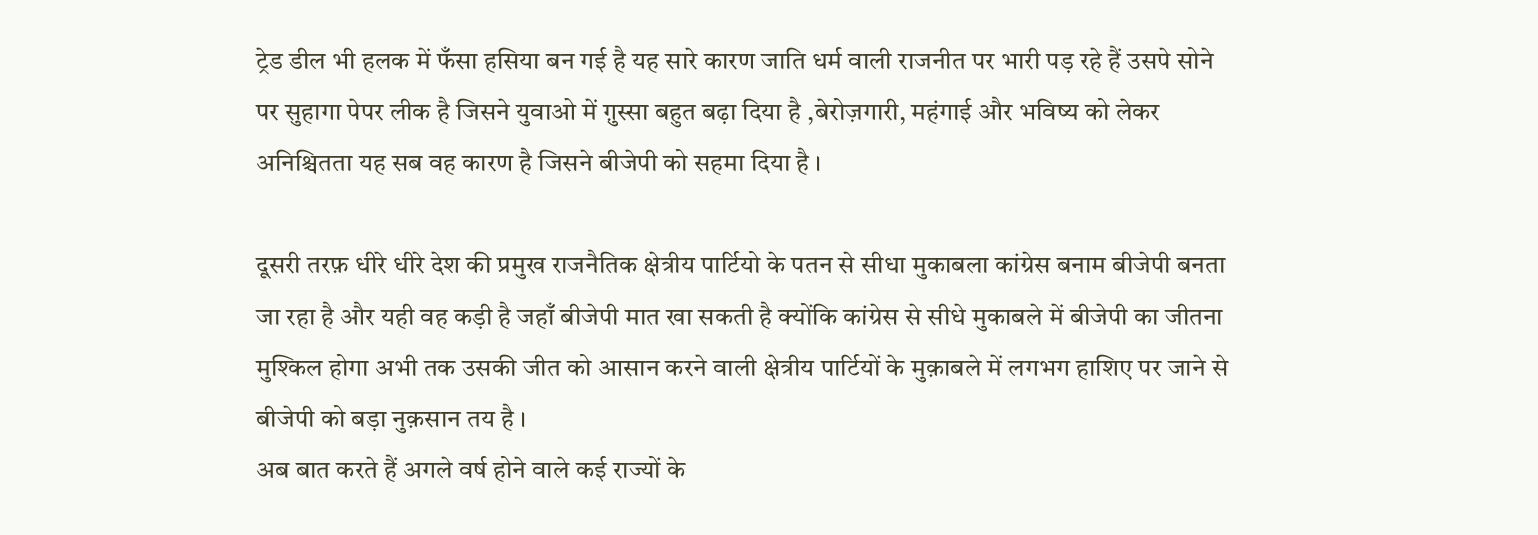ट्रेड डील भी हलक में फँसा हसिया बन गई है यह सारे कारण जाति धर्म वाली राजनीत पर भारी पड़ रहे हैं उसपे सोने पर सुहागा पेपर लीक है जिसने युवाओ में ग़ुस्सा बहुत बढ़ा दिया है ,बेरोज़गारी, महंगाई और भविष्य को लेकर अनिश्चितता यह सब वह कारण है जिसने बीजेपी को सहमा दिया है ।

दूसरी तरफ़ धीरे धीरे देश की प्रमुख राजनैतिक क्षेत्रीय पार्टियो के पतन से सीधा मुकाबला कांग्रेस बनाम बीजेपी बनता जा रहा है और यही वह कड़ी है जहाँ बीजेपी मात खा सकती है क्योंकि कांग्रेस से सीधे मुकाबले में बीजेपी का जीतना मुश्किल होगा अभी तक उसकी जीत को आसान करने वाली क्षेत्रीय पार्टियों के मुक़ाबले में लगभग हाशिए पर जाने से बीजेपी को बड़ा नुक़सान तय है ।
अब बात करते हैं अगले वर्ष होने वाले कई राज्यों के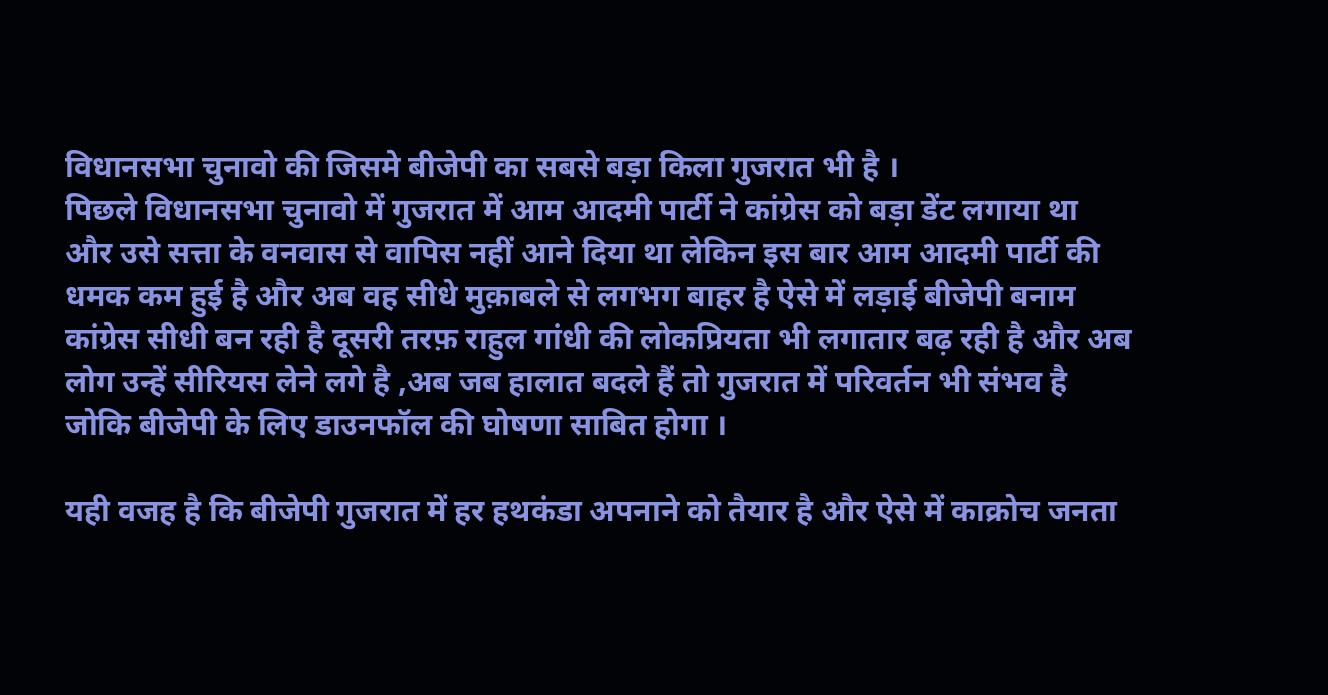विधानसभा चुनावो की जिसमे बीजेपी का सबसे बड़ा किला गुजरात भी है ।
पिछले विधानसभा चुनावो में गुजरात में आम आदमी पार्टी ने कांग्रेस को बड़ा डेंट लगाया था और उसे सत्ता के वनवास से वापिस नहीं आने दिया था लेकिन इस बार आम आदमी पार्टी की धमक कम हुई है और अब वह सीधे मुक़ाबले से लगभग बाहर है ऐसे में लड़ाई बीजेपी बनाम कांग्रेस सीधी बन रही है दूसरी तरफ़ राहुल गांधी की लोकप्रियता भी लगातार बढ़ रही है और अब लोग उन्हें सीरियस लेने लगे है ,अब जब हालात बदले हैं तो गुजरात में परिवर्तन भी संभव है जोकि बीजेपी के लिए डाउनफॉल की घोषणा साबित होगा ।

यही वजह है कि बीजेपी गुजरात में हर हथकंडा अपनाने को तैयार है और ऐसे में काक्रोच जनता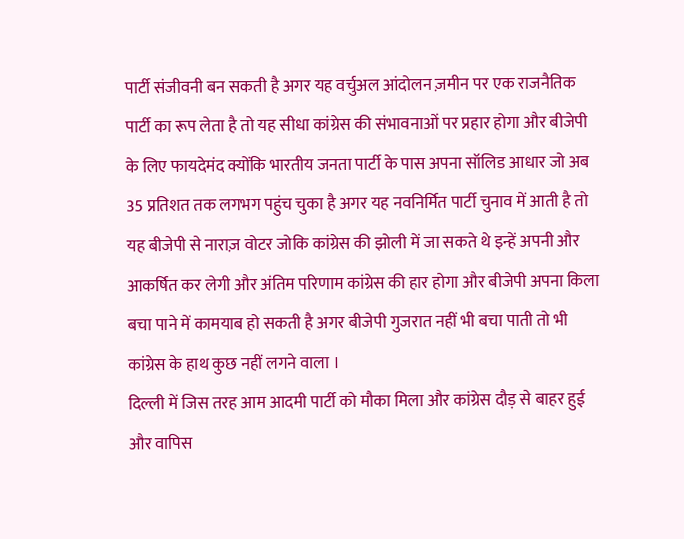पार्टी संजीवनी बन सकती है अगर यह वर्चुअल आंदोलन ज़मीन पर एक राजनैतिक पार्टी का रूप लेता है तो यह सीधा कांग्रेस की संभावनाओं पर प्रहार होगा और बीजेपी के लिए फायदेमंद क्योंकि भारतीय जनता पार्टी के पास अपना सॉलिड आधार जो अब 35 प्रतिशत तक लगभग पहुंच चुका है अगर यह नवनिर्मित पार्टी चुनाव में आती है तो यह बीजेपी से नाराज़ वोटर जोकि कांग्रेस की झोली में जा सकते थे इन्हें अपनी और आकर्षित कर लेगी और अंतिम परिणाम कांग्रेस की हार होगा और बीजेपी अपना किला बचा पाने में कामयाब हो सकती है अगर बीजेपी गुजरात नहीं भी बचा पाती तो भी कांग्रेस के हाथ कुछ नहीं लगने वाला ।
दिल्ली में जिस तरह आम आदमी पार्टी को मौका मिला और कांग्रेस दौड़ से बाहर हुई और वापिस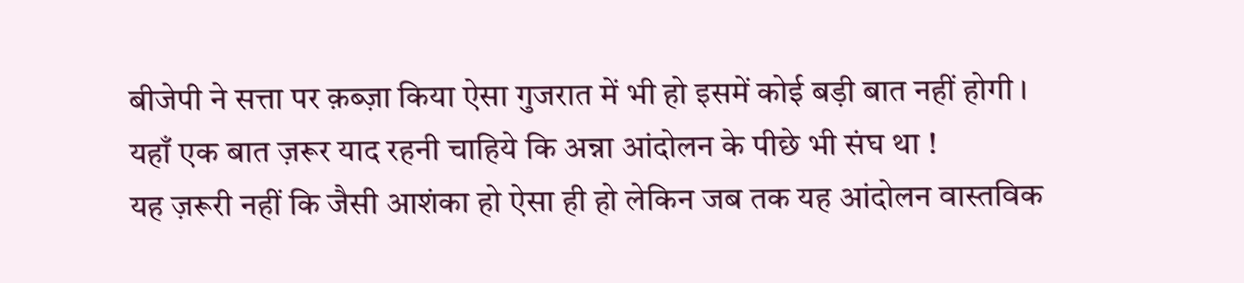बीजेपी ने सत्ता पर क़ब्ज़ा किया ऐसा गुजरात में भी हो इसमें कोई बड़ी बात नहीं होगी ।
यहाँ एक बात ज़रूर याद रहनी चाहिये कि अन्ना आंदोलन के पीछे भी संघ था !
यह ज़रूरी नहीं कि जैसी आशंका हो ऐसा ही हो लेकिन जब तक यह आंदोलन वास्तविक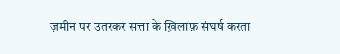ज़मीन पर उतरकर सत्ता के ख़िलाफ़ संघर्ष करता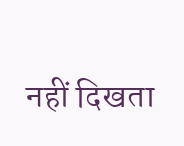नहीं दिखता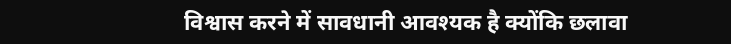विश्वास करने में सावधानी आवश्यक है क्योंकि छलावा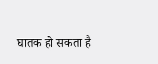घातक हो सकता है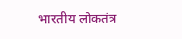भारतीय लोकतंत्र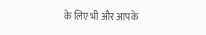के लिए भी और आपके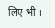लिए भी ।